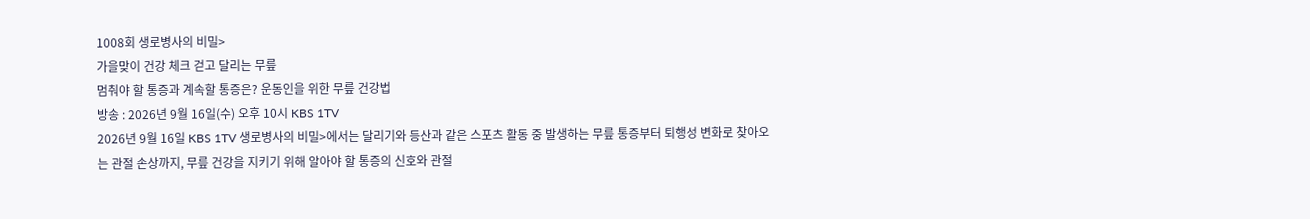1008회 생로병사의 비밀>
가을맞이 건강 체크 걷고 달리는 무릎
멈춰야 할 통증과 계속할 통증은? 운동인을 위한 무릎 건강법
방송 : 2026년 9월 16일(수) 오후 10시 KBS 1TV
2026년 9월 16일 KBS 1TV 생로병사의 비밀>에서는 달리기와 등산과 같은 스포츠 활동 중 발생하는 무릎 통증부터 퇴행성 변화로 찾아오는 관절 손상까지, 무릎 건강을 지키기 위해 알아야 할 통증의 신호와 관절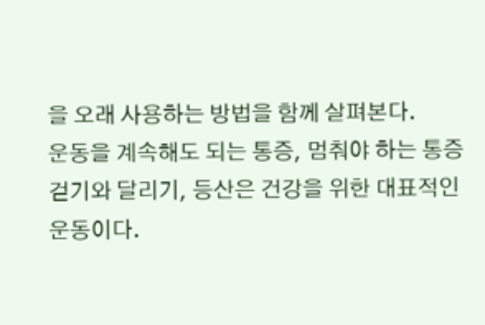을 오래 사용하는 방법을 함께 살펴본다.
운동을 계속해도 되는 통증, 멈춰야 하는 통증
걷기와 달리기, 등산은 건강을 위한 대표적인 운동이다.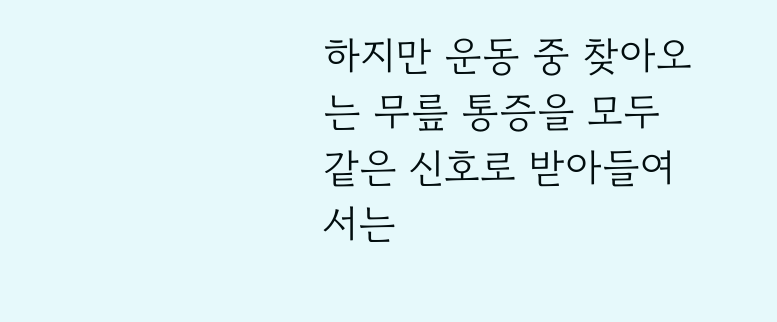하지만 운동 중 찾아오는 무릎 통증을 모두 같은 신호로 받아들여서는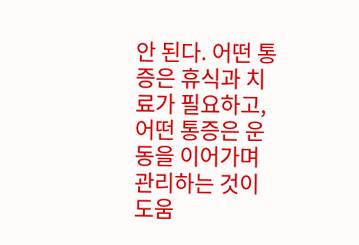안 된다. 어떤 통증은 휴식과 치료가 필요하고, 어떤 통증은 운동을 이어가며 관리하는 것이 도움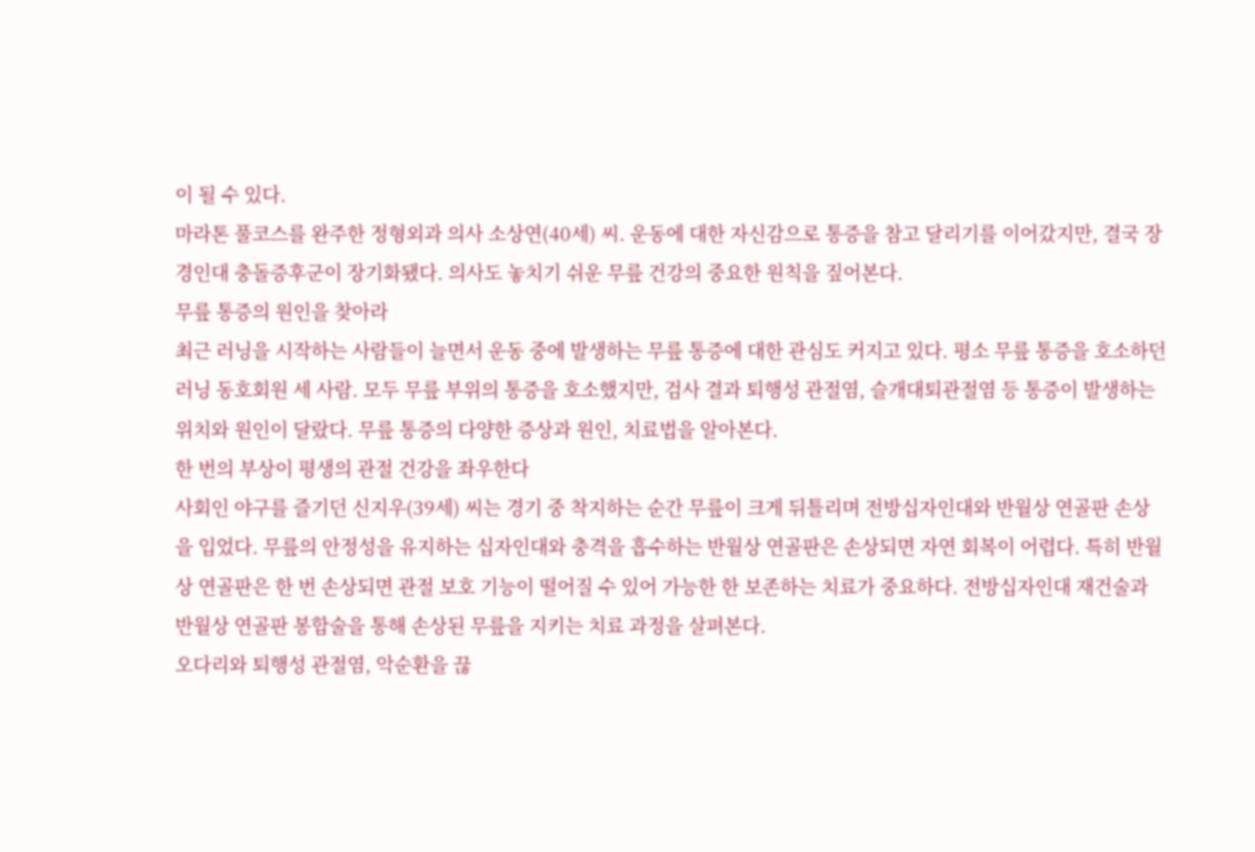이 될 수 있다.
마라톤 풀코스를 완주한 정형외과 의사 소상연(40세) 씨. 운동에 대한 자신감으로 통증을 참고 달리기를 이어갔지만, 결국 장경인대 충돌증후군이 장기화됐다. 의사도 놓치기 쉬운 무릎 건강의 중요한 원칙을 짚어본다.
무릎 통증의 원인을 찾아라
최근 러닝을 시작하는 사람들이 늘면서 운동 중에 발생하는 무릎 통증에 대한 관심도 커지고 있다. 평소 무릎 통증을 호소하던 러닝 동호회원 세 사람. 모두 무릎 부위의 통증을 호소했지만, 검사 결과 퇴행성 관절염, 슬개대퇴관절염 등 통증이 발생하는 위치와 원인이 달랐다. 무릎 통증의 다양한 증상과 원인, 치료법을 알아본다.
한 번의 부상이 평생의 관절 건강을 좌우한다
사회인 야구를 즐기던 신지우(39세) 씨는 경기 중 착지하는 순간 무릎이 크게 뒤틀리며 전방십자인대와 반월상 연골판 손상을 입었다. 무릎의 안정성을 유지하는 십자인대와 충격을 흡수하는 반월상 연골판은 손상되면 자연 회복이 어렵다. 특히 반월상 연골판은 한 번 손상되면 관절 보호 기능이 떨어질 수 있어 가능한 한 보존하는 치료가 중요하다. 전방십자인대 재건술과 반월상 연골판 봉합술을 통해 손상된 무릎을 지키는 치료 과정을 살펴본다.
오다리와 퇴행성 관절염, 악순환을 끊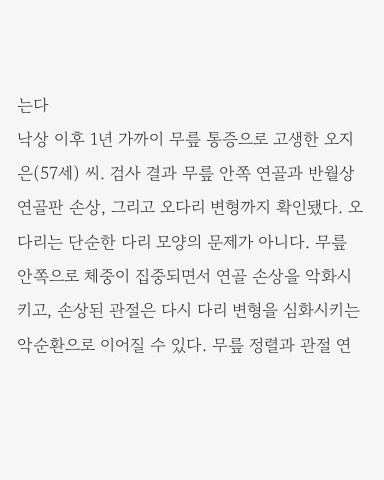는다
낙상 이후 1년 가까이 무릎 통증으로 고생한 오지은(57세) 씨. 검사 결과 무릎 안쪽 연골과 반월상 연골판 손상, 그리고 오다리 변형까지 확인됐다. 오다리는 단순한 다리 모양의 문제가 아니다. 무릎 안쪽으로 체중이 집중되면서 연골 손상을 악화시키고, 손상된 관절은 다시 다리 변형을 심화시키는 악순환으로 이어질 수 있다. 무릎 정렬과 관절 연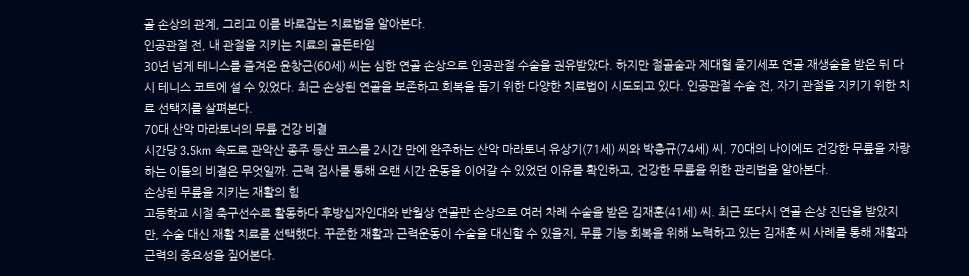골 손상의 관계, 그리고 이를 바로잡는 치료법을 알아본다.
인공관절 전, 내 관절을 지키는 치료의 골든타임
30년 넘게 테니스를 즐겨온 윤창근(60세) 씨는 심한 연골 손상으로 인공관절 수술을 권유받았다. 하지만 절골술과 제대혈 줄기세포 연골 재생술을 받은 뒤 다시 테니스 코트에 설 수 있었다. 최근 손상된 연골을 보존하고 회복을 돕기 위한 다양한 치료법이 시도되고 있다. 인공관절 수술 전, 자기 관절을 지키기 위한 치료 선택지를 살펴본다.
70대 산악 마라토너의 무릎 건강 비결
시간당 3.5km 속도로 관악산 종주 등산 코스를 2시간 만에 완주하는 산악 마라토너 유상기(71세) 씨와 박충규(74세) 씨. 70대의 나이에도 건강한 무릎을 자랑하는 이들의 비결은 무엇일까. 근력 검사를 통해 오랜 시간 운동을 이어갈 수 있었던 이유를 확인하고, 건강한 무릎을 위한 관리법을 알아본다.
손상된 무릎을 지키는 재활의 힘
고등학교 시절 축구선수로 활동하다 후방십자인대와 반월상 연골판 손상으로 여러 차례 수술을 받은 김재훈(41세) 씨. 최근 또다시 연골 손상 진단을 받았지만, 수술 대신 재활 치료를 선택했다. 꾸준한 재활과 근력운동이 수술을 대신할 수 있을지, 무릎 기능 회복을 위해 노력하고 있는 김재훈 씨 사례를 통해 재활과 근력의 중요성을 짚어본다.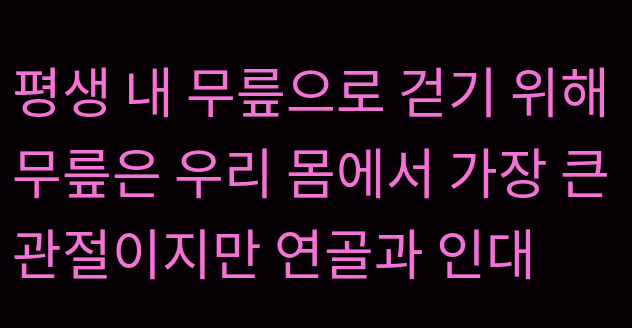평생 내 무릎으로 걷기 위해
무릎은 우리 몸에서 가장 큰 관절이지만 연골과 인대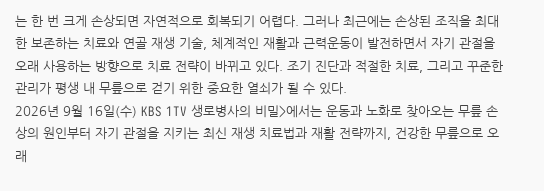는 한 번 크게 손상되면 자연적으로 회복되기 어렵다. 그러나 최근에는 손상된 조직을 최대한 보존하는 치료와 연골 재생 기술, 체계적인 재활과 근력운동이 발전하면서 자기 관절을 오래 사용하는 방향으로 치료 전략이 바뀌고 있다. 조기 진단과 적절한 치료, 그리고 꾸준한 관리가 평생 내 무릎으로 걷기 위한 중요한 열쇠가 될 수 있다.
2026년 9월 16일(수) KBS 1TV 생로병사의 비밀>에서는 운동과 노화로 찾아오는 무릎 손상의 원인부터 자기 관절을 지키는 최신 재생 치료법과 재활 전략까지, 건강한 무릎으로 오래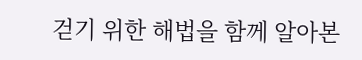걷기 위한 해법을 함께 알아본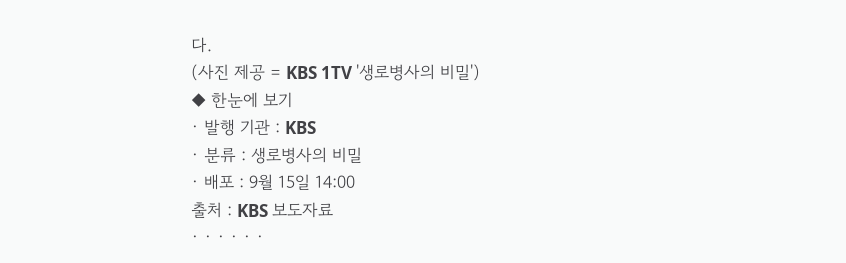다.
(사진 제공 = KBS 1TV '생로병사의 비밀')
◆ 한눈에 보기
· 발행 기관 : KBS
· 분류 : 생로병사의 비밀
· 배포 : 9월 15일 14:00
출처 : KBS 보도자료
· · · · · ·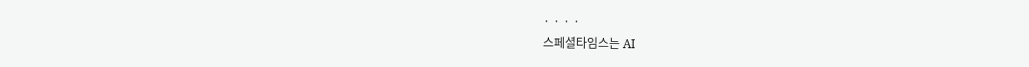· · · ·
스페셜타임스는 AI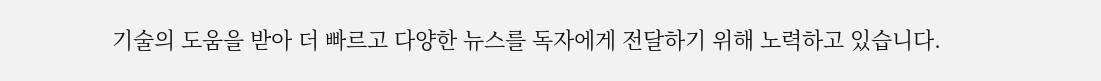기술의 도움을 받아 더 빠르고 다양한 뉴스를 독자에게 전달하기 위해 노력하고 있습니다.